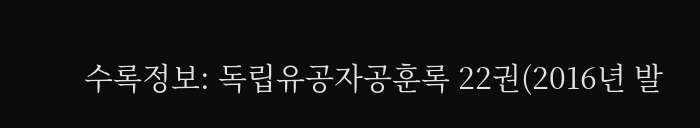수록정보: 독립유공자공훈록 22권(2016년 발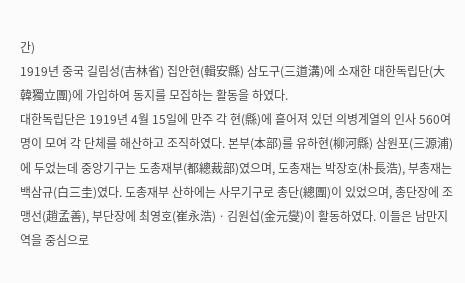간)
1919년 중국 길림성(吉林省) 집안현(輯安縣) 삼도구(三道溝)에 소재한 대한독립단(大韓獨立團)에 가입하여 동지를 모집하는 활동을 하였다.
대한독립단은 1919년 4월 15일에 만주 각 현(縣)에 흩어져 있던 의병계열의 인사 560여 명이 모여 각 단체를 해산하고 조직하였다. 본부(本部)를 유하현(柳河縣) 삼원포(三源浦)에 두었는데 중앙기구는 도총재부(都總裁部)였으며, 도총재는 박장호(朴長浩), 부총재는 백삼규(白三圭)였다. 도총재부 산하에는 사무기구로 총단(總團)이 있었으며, 총단장에 조맹선(趙孟善), 부단장에 최영호(崔永浩)ㆍ김원섭(金元燮)이 활동하였다. 이들은 남만지역을 중심으로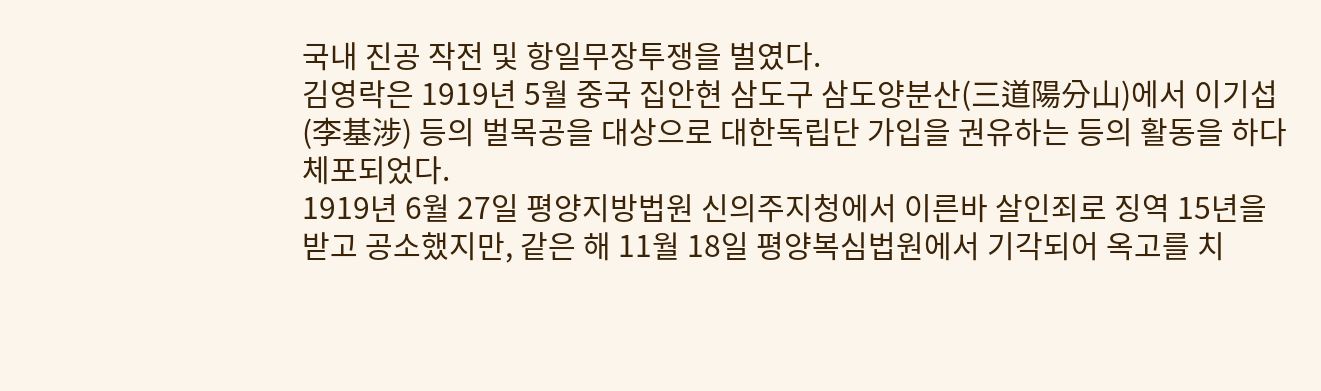국내 진공 작전 및 항일무장투쟁을 벌였다.
김영락은 1919년 5월 중국 집안현 삼도구 삼도양분산(三道陽分山)에서 이기섭(李基涉) 등의 벌목공을 대상으로 대한독립단 가입을 권유하는 등의 활동을 하다 체포되었다.
1919년 6월 27일 평양지방법원 신의주지청에서 이른바 살인죄로 징역 15년을 받고 공소했지만, 같은 해 11월 18일 평양복심법원에서 기각되어 옥고를 치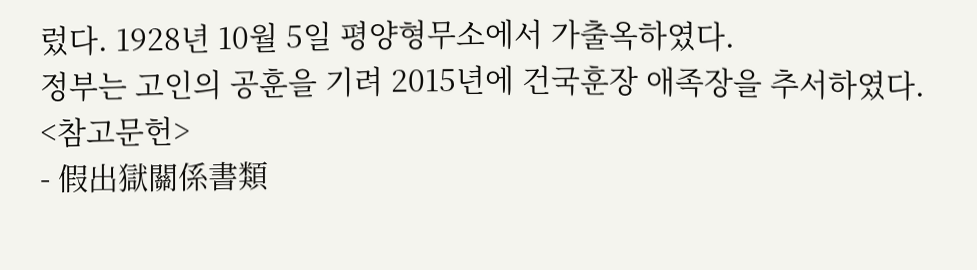렀다. 1928년 10월 5일 평양형무소에서 가출옥하였다.
정부는 고인의 공훈을 기려 2015년에 건국훈장 애족장을 추서하였다.
<참고문헌>
- 假出獄關係書類